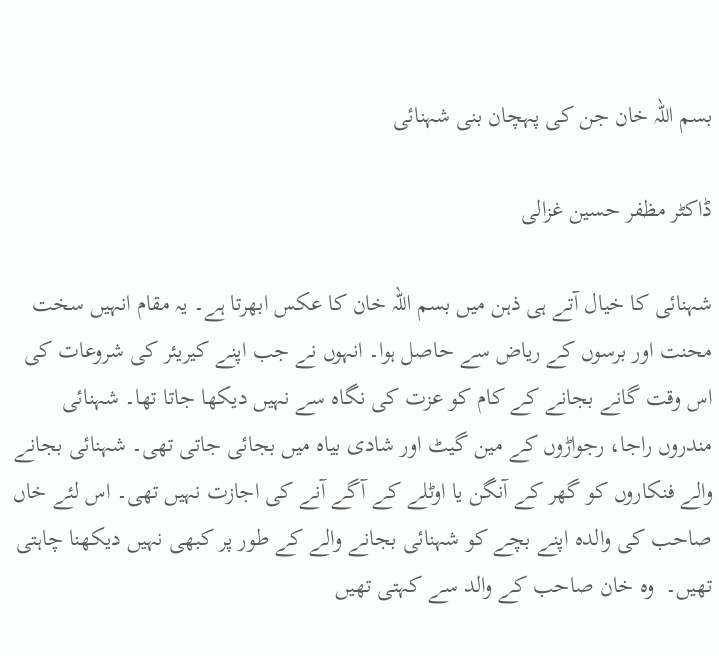بسم اللہ خان جن کی پہچان بنی شہنائی

ڈاکٹر مظفر حسین غزالی

شہنائی کا خیال آتے ہی ذہن میں بسم اللہ خان کا عکس ابھرتا ہے۔ یہ مقام انہیں سخت محنت اور برسوں کے ریاض سے حاصل ہوا۔ انہوں نے جب اپنے کیریئر کی شروعات کی اس وقت گانے بجانے کے کام کو عزت کی نگاہ سے نہیں دیکھا جاتا تھا۔ شہنائی مندروں راجا، رجواڑوں کے مین گیٹ اور شادی بیاہ میں بجائی جاتی تھی۔ شہنائی بجانے والے فنکاروں کو گھر کے آنگن یا اوٹلے کے آگے آنے کی اجازت نہیں تھی۔ اس لئے خاں صاحب کی والدہ اپنے بچے کو شہنائی بجانے والے کے طور پر کبھی نہیں دیکھنا چاہتی تھیں۔  وہ خان صاحب کے والد سے کہتی تھیں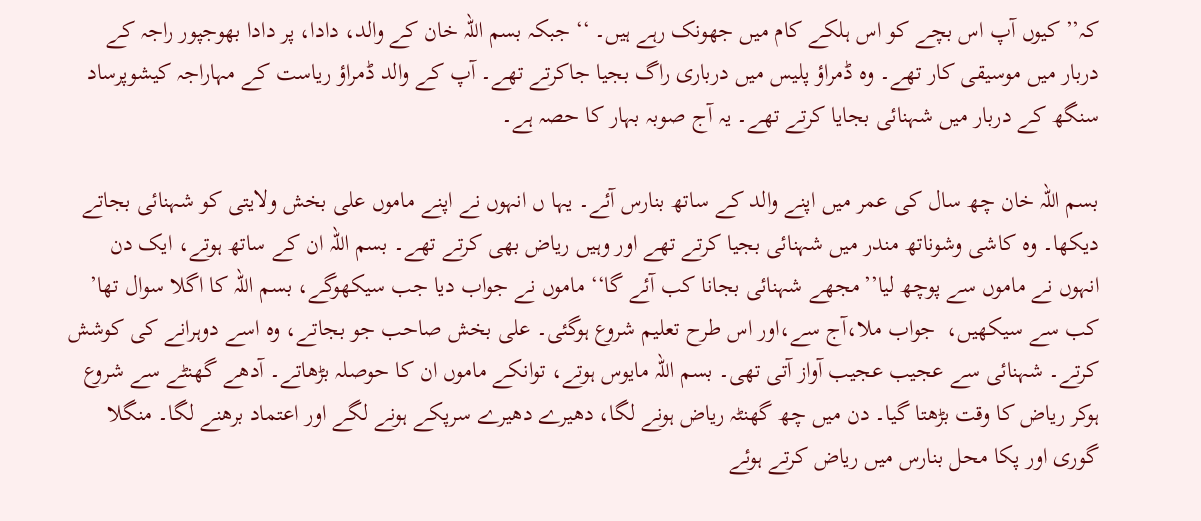کہ’’ کیوں آپ اس بچے کو اس ہلکے کام میں جھونک رہے ہیں۔ ‘‘ جبکہ بسم اللہ خان کے والد، دادا، پر دادا بھوجپور راجہ کے دربار میں موسیقی کار تھے۔ وہ ڈمراؤ پلیس میں درباری راگ بجیا جاکرتے تھے۔ آپ کے والد ڈمراؤ ریاست کے مہاراجہ کیشوپرساد سنگھ کے دربار میں شہنائی بجایا کرتے تھے۔ یہ آج صوبہ بہار کا حصہ ہے۔

بسم اللہ خان چھ سال کی عمر میں اپنے والد کے ساتھ بنارس آئے۔ یہا ں انہوں نے اپنے ماموں علی بخش ولایتی کو شہنائی بجاتے دیکھا۔ وہ کاشی وشوناتھ مندر میں شہنائی بجیا کرتے تھے اور وہیں ریاض بھی کرتے تھے۔ بسم اللہ ان کے ساتھ ہوتے، ایک دن انہوں نے ماموں سے پوچھ لیا’’مجھے شہنائی بجانا کب آئے گا‘‘ ماموں نے جواب دیا جب سیکھوگے، بسم اللہ کا اگلا سوال تھا’ کب سے سیکھیں،  جواب ملا،آج سے،اور اس طرح تعلیم شروع ہوگئی۔ علی بخش صاحب جو بجاتے، وہ اسے دوہرانے کی کوشش کرتے۔ شہنائی سے عجیب عجیب آواز آتی تھی۔ بسم اللہ مایوس ہوتے، توانکے ماموں ان کا حوصلہ بڑھاتے۔ آدھے گھنٹے سے شروع ہوکر ریاض کا وقت بڑھتا گیا۔ دن میں چھ گھنٹہ ریاض ہونے لگا، دھیرے دھیرے سرپکے ہونے لگے اور اعتماد برھنے لگا۔ منگلا گوری اور پکا محل بنارس میں ریاض کرتے ہوئے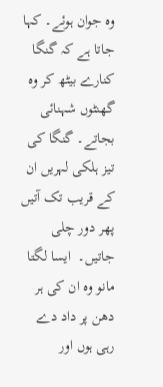وہ جوان ہوئے۔ کہا جاتا ہے کہ گنگا کنارے بیٹھ کر وہ گھنٹوں شہنائی بجاتے۔ گنگا کی تیز ہلکی لہریں ان کے قریب تک آتیں پھر دور چلی جاتیں۔  ایسا لگتا مانو وہ ان کی ہر دھن پر داد دے رہی ہوں اور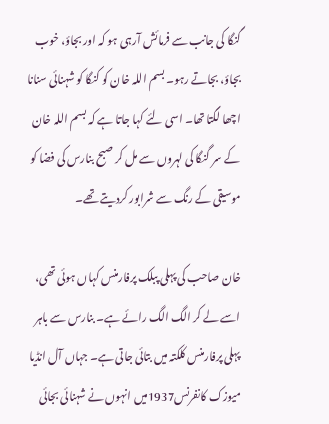گنگا کی جانب سے فرمائش آرہی ہو کہ اور بجاؤ، خوب بجاؤ، بجاتے رہو۔ بسم اللہ خان کو کنگا کو شہنائی سنانا اچھا لگتا تھا۔ اسی لئے کہا جاتا ہے کہ بسم اللہ خان کے سر گنگا کی لہروں سے مل کر صبح بنارس کی فضا کو موسیقی کے رنگ سے شرابور کردیتے تھے۔

خان صاحب کی پہلی پبلک پرفارمنس کہاں ہوئی تھی، اسے لے کر الگ الگ رائے ہے۔ بنارس سے باہر پہلی پرفارمنس کلکتہ میں بتائی جاتی ہے۔ جہاں آل انڈیا میوزک کانفرنس1937میں انہوں نے شہنائی بجائی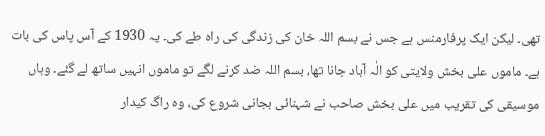تھی۔ لیکن ایک پرفارمنس ہے جس نے بسم اللہ خان کی زندگی کی راہ طے کی۔ یہ 1930 کے آس پاس کی بات ہے۔ ماموں علی بخش ولایتی کو الٰہ آباد جانا تھا، بسم اللہ ضد کرنے لگے تو ماموں انہیں ساتھ لے گئے۔ وہاں موسیقی کی تقریب میں علی بخش صاحب نے شہنائی بجانی شروع کی، وہ راگ کیدار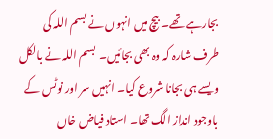بجارہے تھے۔ بیچ میں انہوں نے بسم اللہ کی طرف شارہ کہ وہ بھی بجائیں۔  بسم اللہ نے بالکل ویسے ہی بجانا شروع کیا۔ انہیں سر اور نوٹس کے باوجود انداز الگ تھا۔ استاد فیاض خاں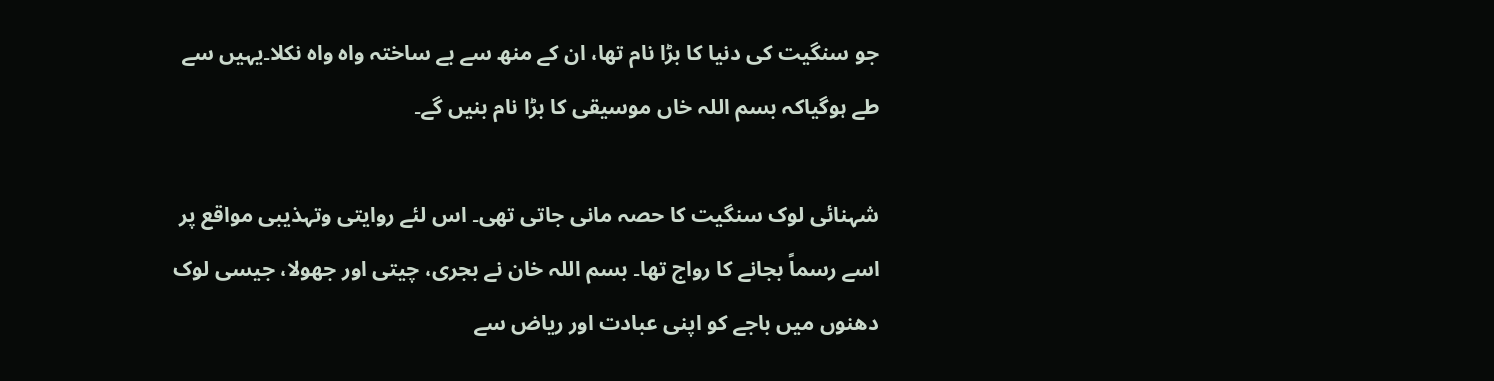جو سنگیت کی دنیا کا بڑا نام تھا، ان کے منھ سے بے ساختہ واہ واہ نکلا۔یہیں سے طے ہوگیاکہ بسم اللہ خاں موسیقی کا بڑا نام بنیں گے۔

شہنائی لوک سنگیت کا حصہ مانی جاتی تھی۔ اس لئے روایتی وتہذیبی مواقع پر اسے رسماً بجانے کا رواج تھا۔ بسم اللہ خان نے بجری، چیتی اور جھولا، جیسی لوک دھنوں میں باجے کو اپنی عبادت اور ریاض سے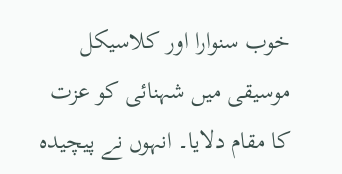خوب سنوارا اور کلاسیکل موسیقی میں شہنائی کو عزت کا مقام دلایا۔ انہوں نے پیچیدہ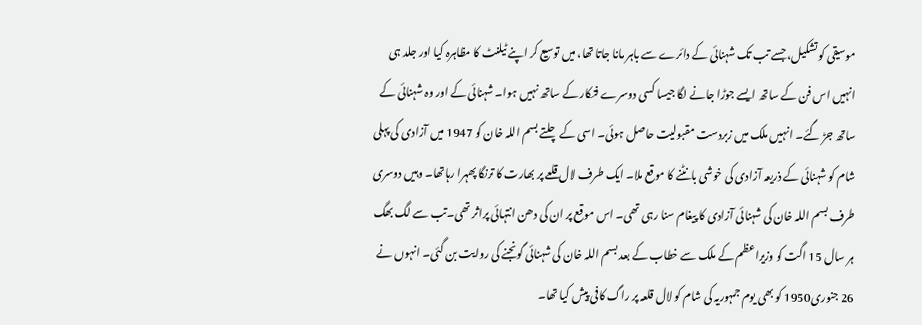موسیقی کو تشکیل، جسے تب تک شہنائی کے دائرے سے باہر مانا جاتا تھا، میں توسیع کر اپنے ٹیلنٹ کا مظاہرہ کیا اور جلد ہی انہیں اس فن کے ساتھ ایسے جوڑا جانے لگا جیسا کسی دوسرے فنکار کے ساتھ نہیں ہوا۔ شہنائی کے اور وہ شہنائی کے ساتھ جڑ گئے۔ انہیں ملک میں زبردست مقبولیت حاصل ہوئی۔ اسی کے چلتے بسم اللہ خان کو 1947 میں آزادی کی پہلی شام کو شہنائی کے ذریعہ آزادی کی خوشی بانٹنے کا موقع ملا۔ ایک طرف لال قلعے پر بھارت کا ترنگا پھہرا رہاتھا۔ وہیں دوسری طرف بسم اللہ خان کی شہنائی آزادی کا پیغام سنا رہی تھی۔ اس موقع پر ان کی دھن انتہائی پراثر تھی۔تب سے لگ بھگ ہر سال 15 اگت کو وزیراعظم کے ملک سے خطاب کے بعد بسم اللہ خان کی شہنائی گونجنے کی روایت بن گئی۔ انہوں نے 26 جنوری1950 کو بھی یوم جمہوریہ کی شام کو لال قلعہ پر راگ کافی پیش کیا تھا۔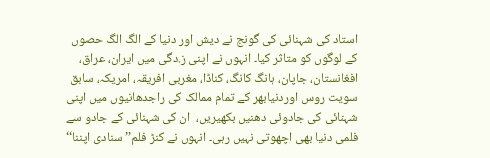استاد کی شہنائی کی گونج نے دیش اور دنیا کے الگ الگ حصوں کے لوگوں کو متاثر کیا۔ انہوں نے اپنی ز.دگی میں ایران، عراق، افغانستان، جاپان، ہانگ کانگ، کناڈا، مغربی افریقہ، امریکہ، سابق سویت روس اوردنیابھر کے تمام ممالک کی راجدھانیوں میں اپنی شہنائی کی جادوئی دھنیں بکھیریں،  ان کی شہنائی کے جادو سے فلمی دنیا بھی اچھوتی نہیں رہی۔ انہوں نے کنڑ فلم’’ سنادی اپننا‘‘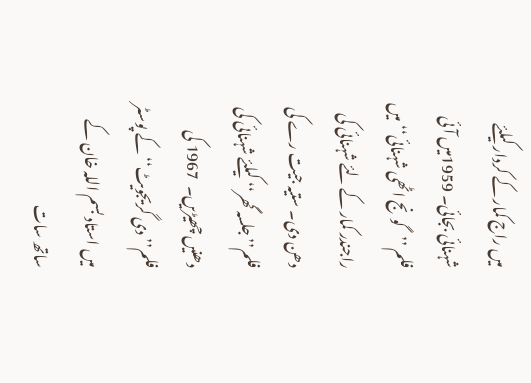میں راج کمار کے کردار کیلئے شہنائی بجائی۔ 1959میں آئی فلم ’’گونج اٹھی شہنائی‘‘ میں راجندر کمار کے لئے شہنائی کی دھن دی۔ ستیہ جیت رے کی فلم’’ جلسہ گھر‘‘ کیلئے شہنائی کی دھنیں چھیڑیں۔  1967 کی فلم’’ دی گریجویٹ‘‘کے پوسٹر میں استاد بسم اللہ خان کے ساتھ سات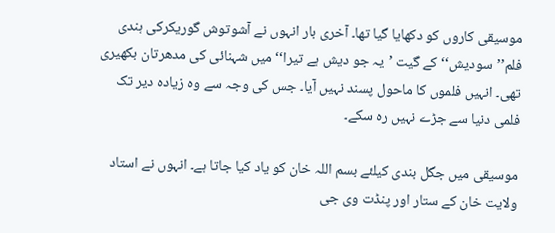موسیقی کاروں کو دکھایا گیا تھا۔ آخری بار انہوں نے آشوتوش گوریکرکی ہندی فلم’’سودیش‘‘ کے گیت ’یہ جو دیش ہے تیرا‘‘ میں شہنائی کی مدھرتان بکھیری تھی۔ انہیں فلموں کا ماحول پسند نہیں آیا۔ جس کی وجہ سے وہ زیادہ دیر تک فلمی دنیا سے جڑے نہیں رہ سکے۔

موسیقی میں جگل بندی کیلئے بسم اللہ خان کو یاد کیا جاتا ہے۔ انہوں نے استاد ولایت خان کے ستار اور پنڈت وی جی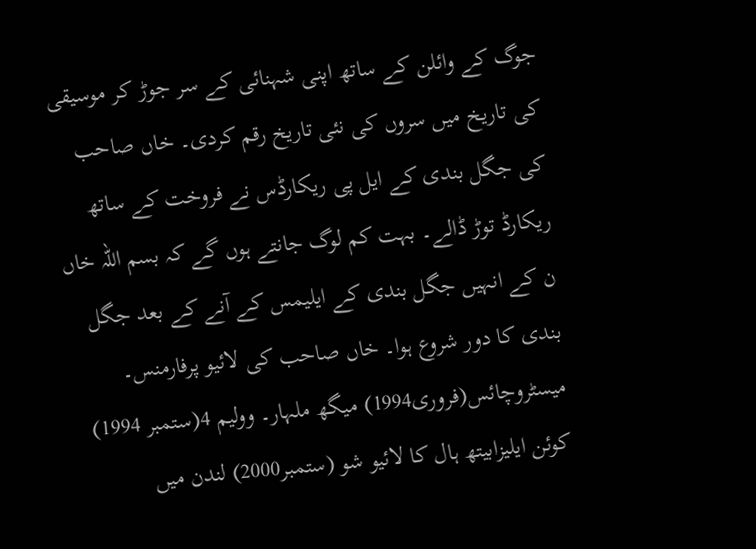جوگ کے وائلن کے ساتھ اپنی شہنائی کے سر جوڑ کر موسیقی کی تاریخ میں سروں کی نئی تاریخ رقم کردی۔ خاں صاحب کی جگل بندی کے ایل پی ریکارڈس نے فروخت کے ساتھ ریکارڈ توڑ ڈالے۔ بہت کم لوگ جانتے ہوں گے کہ بسم اللہ خاں ن کے انہیں جگل بندی کے ایلیمس کے آنے کے بعد جگل بندی کا دور شروع ہوا۔ خاں صاحب کی لائیو پرفارمنس۔ میسٹروچائس(فروری1994) میگھ ملہار۔ وولیم 4(ستمبر 1994) کوئن ایلیزابیتھ ہال کا لائیو شو (ستمبر2000) لندن میں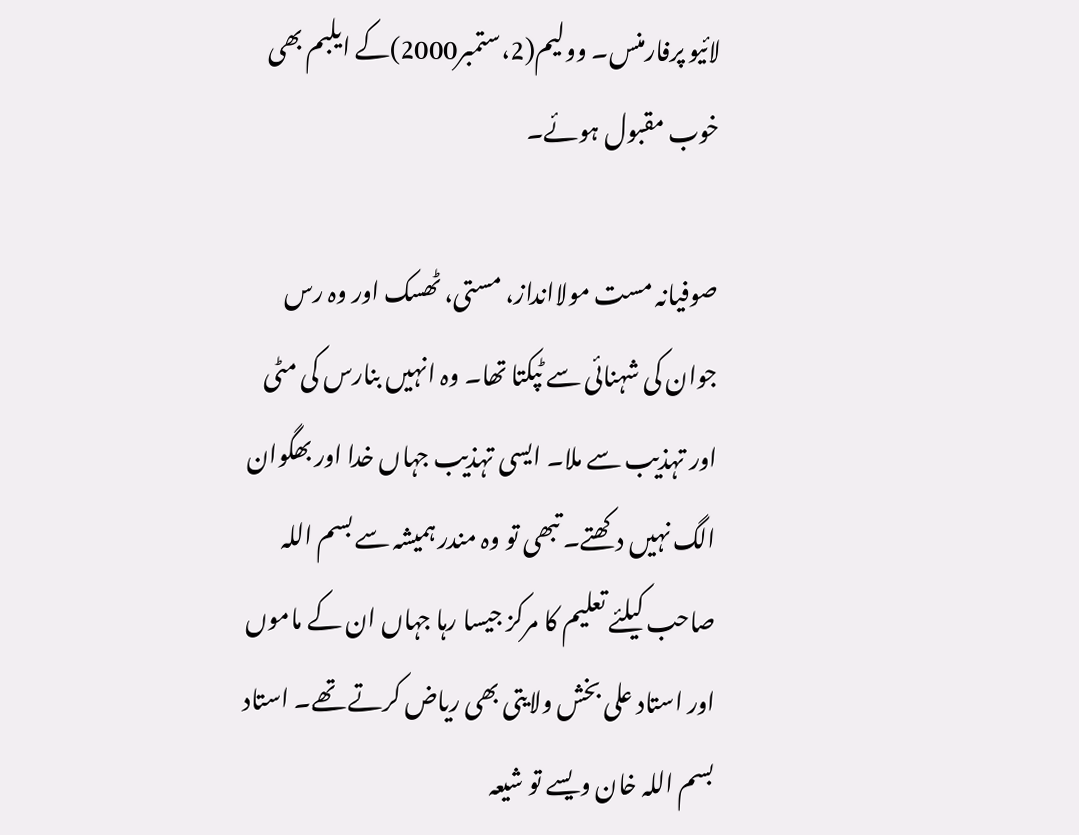لائیو پرفارمنس۔ وولیم(2،ستمبر2000)کے ایلبم بھی خوب مقبول ہوئے۔

صوفیانہ مست مولاانداز، مستی، ٹھسک اور وہ رس جوان کی شہنائی سے ٹپکتا تھا۔ وہ انہیں بنارس کی مٹی اور تہذیب سے ملا۔ ایسی تہذیب جہاں خدا اور بھگوان الگ نہیں دکھتے۔ تبھی تو وہ مندر ہمیشہ سے بسم اللہ صاحب کیلئے تعلیم کا مرکز جیسا رہا جہاں ان کے ماموں اور استاد علی بخش ولایتی بھی ریاض کرتے تھے۔ استاد بسم اللہ خان ویسے تو شیعہ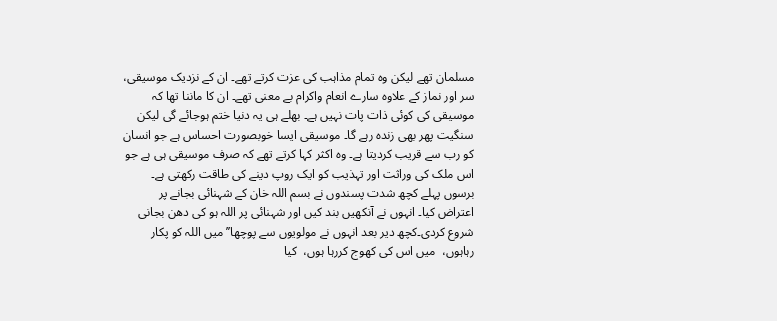مسلمان تھے لیکن وہ تمام مذاہب کی عزت کرتے تھے۔ ان کے نزدیک موسیقی، سر اور نماز کے علاوہ سارے انعام واکرام بے معنی تھے۔ ان کا ماننا تھا کہ موسیقی کی کوئی ذات پات نہیں ہے۔ بھلے ہی یہ دنیا ختم ہوجائے گی لیکن سنگیت پھر بھی زندہ رہے گا۔ موسیقی ایسا خوبصورت احساس ہے جو انسان کو رب سے قریب کردیتا ہے۔ وہ اکثر کہا کرتے تھے کہ صرف موسیقی ہی ہے جو اس ملک کی وراثت اور تہذیب کو ایک روپ دینے کی طاقت رکھتی ہے۔ برسوں پہلے کچھ شدت پسندوں نے بسم اللہ خان کے شہنائی بجانے پر اعتراض کیا۔ انہوں نے آنکھیں بند کیں اور شہنائی پر اللہ ہو کی دھن بجانی شروع کردی۔کچھ دیر بعد انہوں نے مولویوں سے پوچھا’’میں اللہ کو پکار رہاہوں،  میں اس کی کھوج کررہا ہوں،  کیا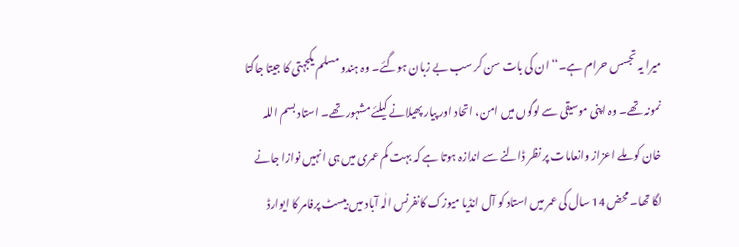میرا یہ تجسس حرام ہے۔‘‘ ان کی بات سن کر سب بے زبان ہوگئے۔ وہ ہندو مسلم یکجہتی کا جیتا جاگتا نمونہ تھے۔ وہ اپنی موسیقی سے لوگوں میں امن، اتحاد اور پیار پھیلانے کیلئے مشہور تھے۔ استاد بسم اللہ خان کو ملے اعزاز وانعامات پر نظر ڈالنے سے اندازہ ہوتا ہے کہ بہت کم عمری میں ہی انہیں نوازا جانے لگا تھا۔ محض 14 سال کی عمر میں استاد کو آل انڈیا میوزک کانفرنس الٰہ آباد میں بیسٹ پرفامر کا ایوارڈ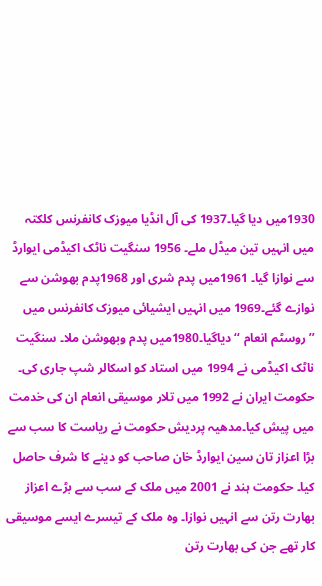1930میں دیا گیا۔1937 کی آل انڈیا میوزک کانفرنس کلکتہ میں انہیں تین میڈل ملے۔ 1956 سنگیت ناٹک اکیڈمی ایوارڈ سے نوازا گیا۔ 1961میں پدم شری اور 1968پدم بھوشن سے نوازے گئے۔1969 میں انہیں ایشیائی میوزک کانفرنس میں ’’روسٹم انعام ‘‘دیاگیا۔1980میں پدم وبھوشن ملا۔ سنگیت ناٹک اکیڈمی نے 1994 میں استاد کو اسکالر شپ جاری کی۔ حکومت ایران نے 1992 میں تلار موسیقی انعام ان کی خدمت میں پیش کیا۔مدھیہ پردیش حکومت نے ریاست کا سب سے بڑا اعزاز تان سین ایوارڈ خان صاحب کو دینے کا شرف حاصل کیا۔ حکومت ہند نے 2001 میں ملک کے سب سے بڑے اعزاز بھارت رتن سے انہیں نوازا۔ وہ ملک کے تیسرے ایسے موسیقی کار تھے جن کی بھارت رتن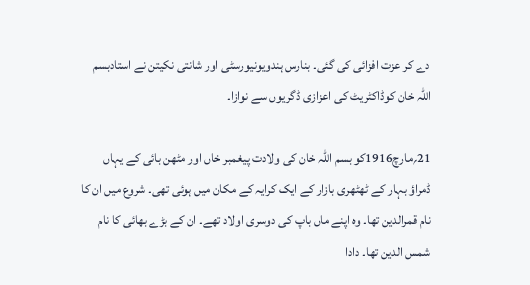دے کر عزت افزائی کی گئی۔ بنارس ہندویونیورسٹی اور شانتی نکیتن نے استادبسم اللہ خان کوڈاکٹریٹ کی اعزازی ڈگریوں سے نوازا۔

21؍مارچ1916کو بسم اللہ خان کی ولادت پیغمبر خاں اور مٹھن بائی کے یہاں ڈمراؤ بہار کے ٹھٹھری بازار کے ایک کرایہ کے مکان میں ہوئی تھی۔ شروع میں ان کا نام قمرالدین تھا۔ وہ اپنے ماں باپ کی دوسری اولاد تھے۔ ان کے بڑے بھائی کا نام شمس الدین تھا۔ دادا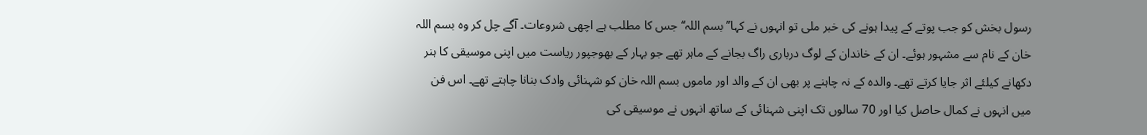رسول بخش کو جب پوتے کے پیدا ہونے کی خبر ملی تو انہوں نے کہا’’ بسم اللہ‘‘ جس کا مطلب ہے اچھی شروعات۔ آگے چل کر وہ بسم اللہ خان کے نام سے مشہور ہوئے۔ ان کے خاندان کے لوگ درباری راگ بجانے کے ماہر تھے جو بہار کے بھوجپور ریاست میں اپنی موسیقی کا ہنر دکھانے کیلئے اثر جایا کرتے تھے۔ والدہ کے نہ چاہنے پر بھی ان کے والد اور ماموں بسم اللہ خان کو شہنائی وادک بنانا چاہتے تھے۔ اس فن میں انہوں نے کمال حاصل کیا اور 70 سالوں تک اپنی شہنائی کے ساتھ انہوں نے موسیقی کی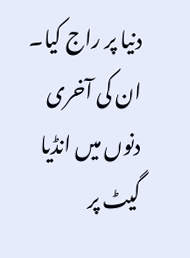دنیا پر راج کیا۔ ان کی آخری دنوں میں انڈیا گیٹ پر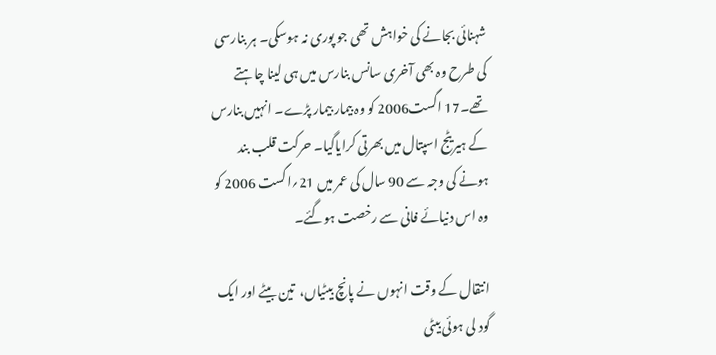شہنائی بجانے کی خواہش تھی جو پوری نہ ہوسکی۔ ہر بنارسی کی طرح وہ بھی آخری سانس بنارس میں ہی لینا چاہتے تھے۔17 اگست2006 کو وہ بیمار بیمار پڑے۔ انہیں بنارس کے ہیریٹج اسپتال میں بھرتی کرایاگیا۔ حرکت قلب بند ہونے کی وجہ سے 90 سال کی عمر میں 21؍اگست 2006 کو وہ اس دنیائے فانی سے رخصت ہوگئے۔

انتقال کے وقت انہوں نے پانچ بیٹیاں،  تین بیٹے اور ایک گود لی ہوئی بیٹی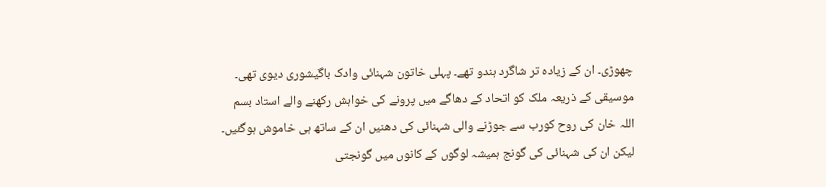چھوڑی۔ ان کے زیادہ تر شاگرد ہندو تھے۔ پہلی خاتون شہنائی وادک باگیشوری دیوی تھی۔ موسیقی کے ذریعہ ملک کو اتحاد کے دھاگے میں پرونے کی خواہش رکھنے والے استاد بسم اللہ خان کی روح کورب سے جوڑنے والی شہنائی کی دھنیں ان کے ساتھ ہی خاموش ہوگئیں۔ لیکن ان کی شہنائی کی گونج ہمیشہ لوگوں کے کانوں میں گونجتی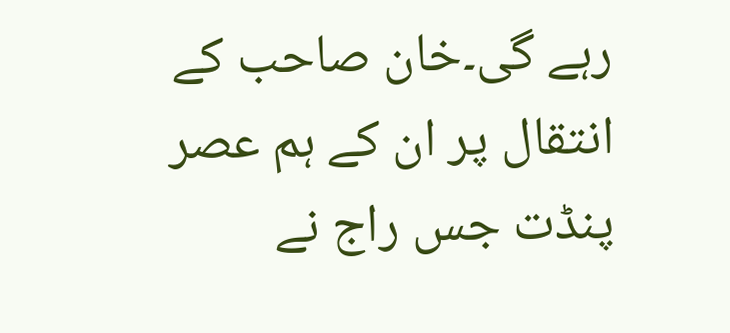رہے گی۔خان صاحب کے انتقال پر ان کے ہم عصر پنڈت جس راج نے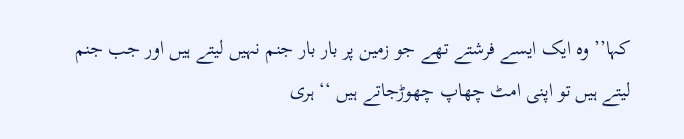کہا’’ وہ ایک ایسے فرشتے تھے جو زمین پر بار بار جنم نہیں لیتے ہیں اور جب جنم لیتے ہیں تو اپنی امٹ چھاپ چھوڑجاتے ہیں ‘‘ ہری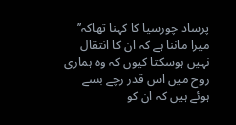پرساد چورسیا کا کہنا تھاکہ’’ میرا ماننا ہے کہ ان کا انتقال نہیں ہوسکتا کیوں کہ وہ ہماری روح میں اس قدر رچے بسے ہوئے ہیں کہ ان کو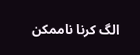الگ کرنا ناممکن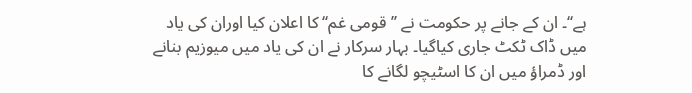ہے‘‘۔ ان کے جانے پر حکومت نے ’’قومی غم‘‘ کا اعلان کیا اوران کی یاد میں ڈاک ٹکٹ جاری کیاگیا۔ بہار سرکار نے ان کی یاد میں میوزیم بنانے اور ڈمراؤ میں ان کا اسٹیچو لگانے کا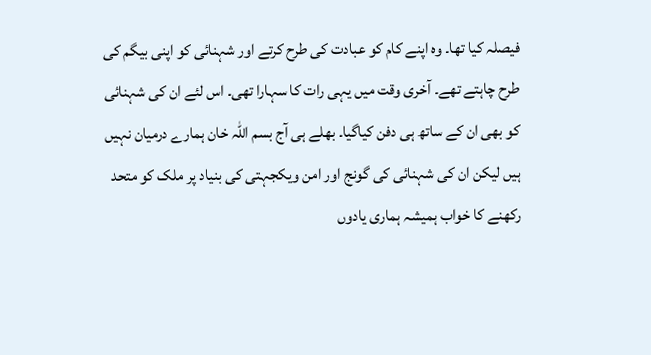فیصلہ کیا تھا۔ وہ اپنے کام کو عبادت کی طرح کرتے اور شہنائی کو اپنی بیگم کی طرح چاہتے تھے۔ آخری وقت میں یہی رات کا سہارا تھی۔ اس لئے ان کی شہنائی کو بھی ان کے ساتھ ہی دفن کیاگیا۔ بھلے ہی آج بسم اللہ خان ہمارے درمیان نہیں ہیں لیکن ان کی شہنائی کی گونج اور امن ویکجہتی کی بنیاد پر ملک کو متحد رکھنے کا خواب ہمیشہ ہماری یادوں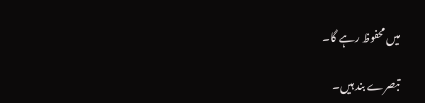میں محفوظ رہے گا۔

تبصرے بند ہیں۔